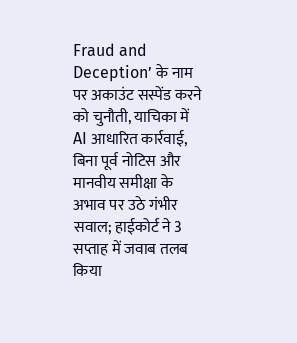Fraud and Deception’ के नाम पर अकाउंट सस्पेंड करने को चुनौती, याचिका में AI आधारित कार्रवाई, बिना पूर्व नोटिस और मानवीय समीक्षा के अभाव पर उठे गंभीर सवाल; हाईकोर्ट ने 3 सप्ताह में जवाब तलब किया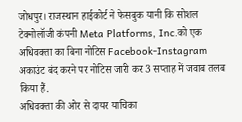जोधपुर। राजस्थान हाईकोर्ट ने फेसबुक यानी कि सोशल टेक्नोलॉजी कंपनी Meta Platforms, Inc.को एक अधिवक्ता का बिना नोटिस Facebook-Instagram अकाउंट बंद करने पर नोटिस जारी कर 3 सप्ताह में जवाब तलब किया हैं.
अधिवक्ता की ओर से दायर याचिका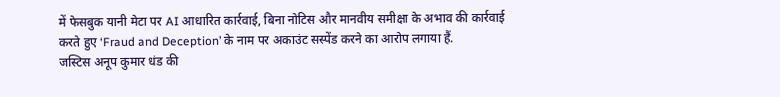में फेसबुक यानी मेटा पर AI आधारित कार्रवाई, बिना नोटिस और मानवीय समीक्षा के अभाव की कार्रवाई करते हुए ‘Fraud and Deception’ के नाम पर अकाउंट सस्पेंड करने का आरोप लगाया हैं.
जस्टिस अनूप कुमार धंड की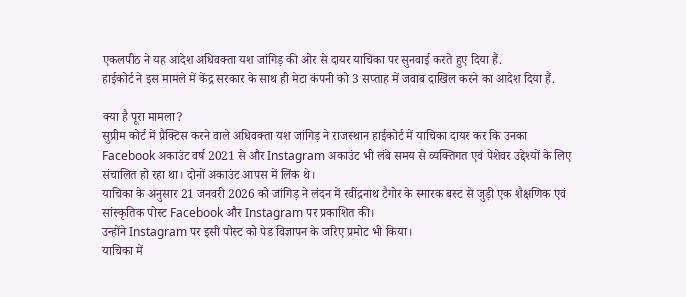एकलपीठ ने यह आदेश अधिवक्ता यश जांगिड़ की ओर से दायर याचिका पर सुनवाई करते हुए दिया हैं.
हाईकोर्ट ने इस मामले में केंद्र सरकार के साथ ही मेटा कंपनी को 3 सप्ताह में जवाब दाखिल करने का आदेश दिया हैं.

क्या है पूरा मामला?
सुप्रीम कोर्ट में प्रैक्टिस करने वाले अधिवक्ता यश जांगिड़ ने राजस्थान हाईकोर्ट में याचिका दायर कर कि उनका Facebook अकाउंट वर्ष 2021 से और Instagram अकाउंट भी लंबे समय से व्यक्तिगत एवं पेशेवर उद्देश्यों के लिए संचालित हो रहा था। दोनों अकाउंट आपस में लिंक थे।
याचिका के अनुसार 21 जनवरी 2026 को जांगिड़ ने लंदन में रवींद्रनाथ टैगोर के स्मारक बस्ट से जुड़ी एक शैक्षणिक एवं सांस्कृतिक पोस्ट Facebook और Instagram पर प्रकाशित की।
उन्होंने Instagram पर इसी पोस्ट को पेड विज्ञापन के जरिए प्रमोट भी किया।
याचिका में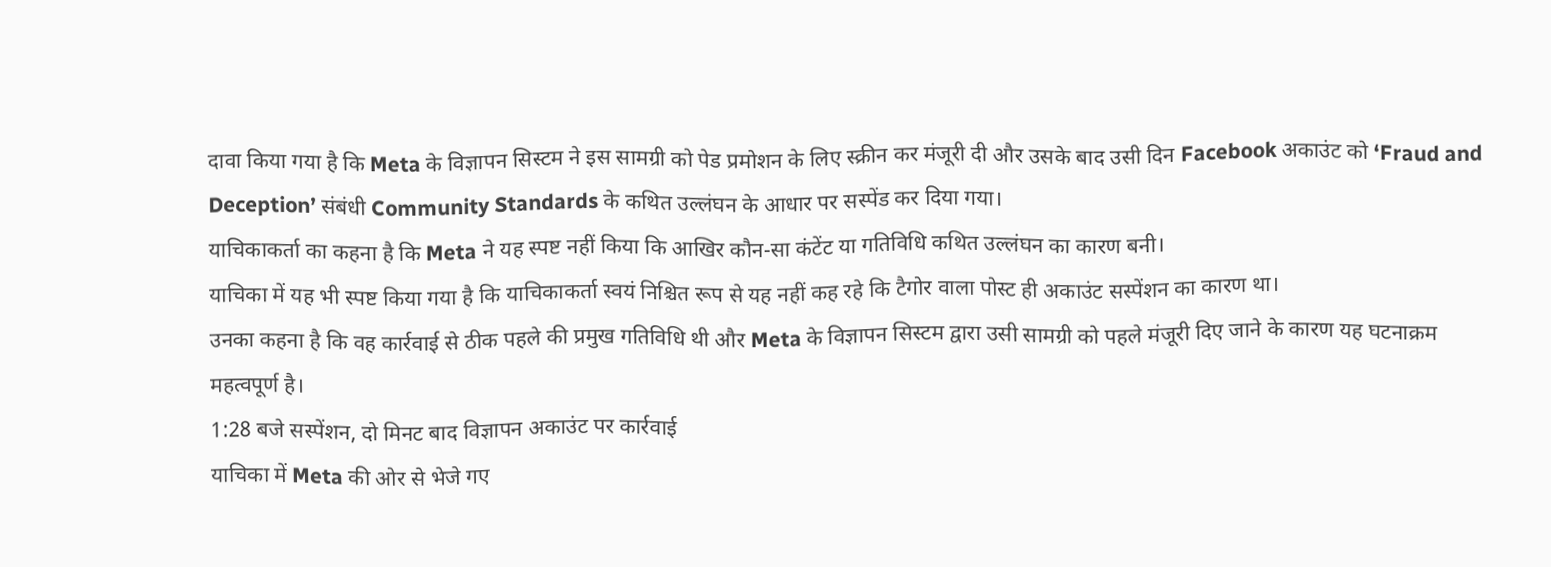दावा किया गया है कि Meta के विज्ञापन सिस्टम ने इस सामग्री को पेड प्रमोशन के लिए स्क्रीन कर मंजूरी दी और उसके बाद उसी दिन Facebook अकाउंट को ‘Fraud and Deception’ संबंधी Community Standards के कथित उल्लंघन के आधार पर सस्पेंड कर दिया गया।
याचिकाकर्ता का कहना है कि Meta ने यह स्पष्ट नहीं किया कि आखिर कौन-सा कंटेंट या गतिविधि कथित उल्लंघन का कारण बनी।
याचिका में यह भी स्पष्ट किया गया है कि याचिकाकर्ता स्वयं निश्चित रूप से यह नहीं कह रहे कि टैगोर वाला पोस्ट ही अकाउंट सस्पेंशन का कारण था।
उनका कहना है कि वह कार्रवाई से ठीक पहले की प्रमुख गतिविधि थी और Meta के विज्ञापन सिस्टम द्वारा उसी सामग्री को पहले मंजूरी दिए जाने के कारण यह घटनाक्रम महत्वपूर्ण है।
1:28 बजे सस्पेंशन, दो मिनट बाद विज्ञापन अकाउंट पर कार्रवाई
याचिका में Meta की ओर से भेजे गए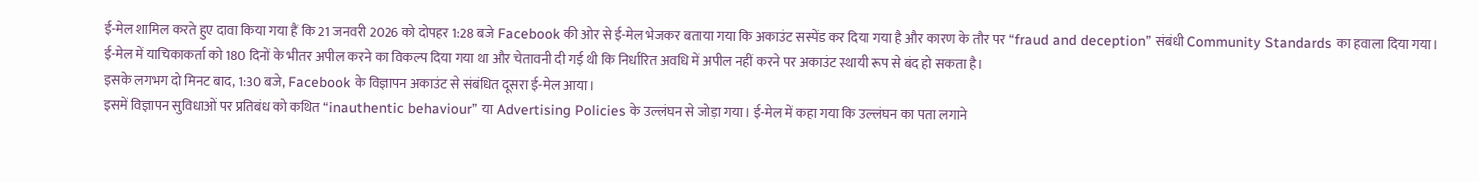ई-मेल शामिल करते हुए दावा किया गया हैं कि 21 जनवरी 2026 को दोपहर 1:28 बजे Facebook की ओर से ई-मेल भेजकर बताया गया कि अकाउंट सस्पेंड कर दिया गया है और कारण के तौर पर “fraud and deception” संबंधी Community Standards का हवाला दिया गया।
ई-मेल में याचिकाकर्ता को 180 दिनों के भीतर अपील करने का विकल्प दिया गया था और चेतावनी दी गई थी कि निर्धारित अवधि में अपील नहीं करने पर अकाउंट स्थायी रूप से बंद हो सकता है।
इसके लगभग दो मिनट बाद, 1:30 बजे, Facebook के विज्ञापन अकाउंट से संबंधित दूसरा ई-मेल आया।
इसमें विज्ञापन सुविधाओं पर प्रतिबंध को कथित “inauthentic behaviour” या Advertising Policies के उल्लंघन से जोड़ा गया। ई-मेल में कहा गया कि उल्लंघन का पता लगाने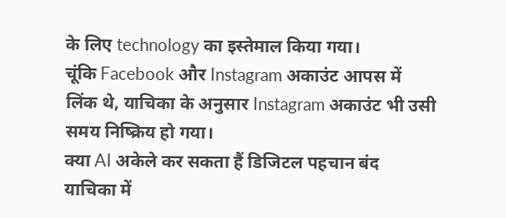के लिए technology का इस्तेमाल किया गया।
चूंकि Facebook और Instagram अकाउंट आपस में लिंक थे, याचिका के अनुसार Instagram अकाउंट भी उसी समय निष्क्रिय हो गया।
क्या AI अकेले कर सकता हैं डिजिटल पहचान बंद
याचिका में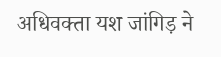अधिवक्ता यश जांगिड़ ने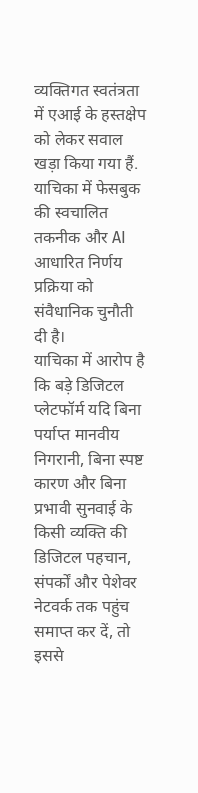व्यक्तिगत स्वतंत्रता में एआई के हस्तक्षेप को लेकर सवाल खड़ा किया गया हैं.
याचिका में फेसबुक की स्वचालित तकनीक और AI आधारित निर्णय प्रक्रिया को संवैधानिक चुनौती दी है।
याचिका में आरोप है कि बड़े डिजिटल प्लेटफॉर्म यदि बिना पर्याप्त मानवीय निगरानी, बिना स्पष्ट कारण और बिना प्रभावी सुनवाई के किसी व्यक्ति की डिजिटल पहचान, संपर्कों और पेशेवर नेटवर्क तक पहुंच समाप्त कर दें, तो इससे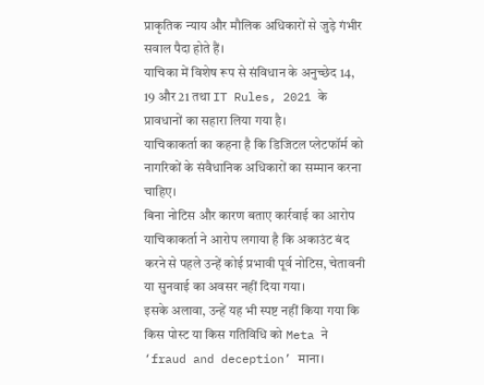प्राकृतिक न्याय और मौलिक अधिकारों से जुड़े गंभीर सवाल पैदा होते हैं।
याचिका में विशेष रूप से संविधान के अनुच्छेद 14, 19 और 21 तथा IT Rules, 2021 के प्रावधानों का सहारा लिया गया है।
याचिकाकर्ता का कहना है कि डिजिटल प्लेटफॉर्म को नागरिकों के संवैधानिक अधिकारों का सम्मान करना चाहिए।
बिना नोटिस और कारण बताए कार्रवाई का आरोप
याचिकाकर्ता ने आरोप लगाया है कि अकाउंट बंद करने से पहले उन्हें कोई प्रभावी पूर्व नोटिस, चेतावनी या सुनवाई का अवसर नहीं दिया गया।
इसके अलावा, उन्हें यह भी स्पष्ट नहीं किया गया कि किस पोस्ट या किस गतिविधि को Meta ने ‘fraud and deception’ माना।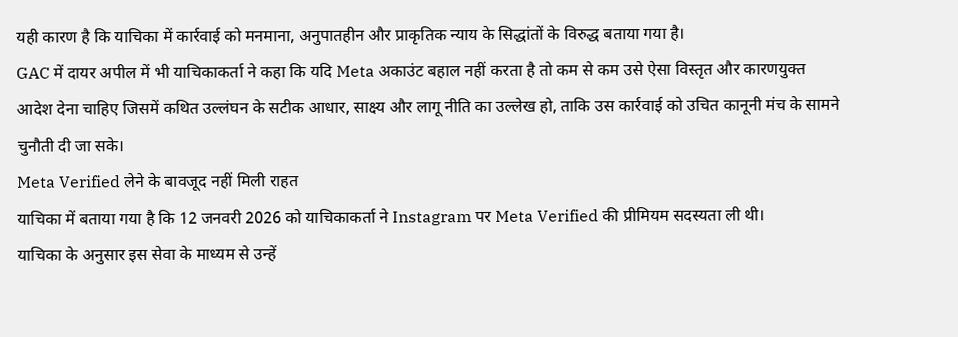यही कारण है कि याचिका में कार्रवाई को मनमाना, अनुपातहीन और प्राकृतिक न्याय के सिद्धांतों के विरुद्ध बताया गया है।
GAC में दायर अपील में भी याचिकाकर्ता ने कहा कि यदि Meta अकाउंट बहाल नहीं करता है तो कम से कम उसे ऐसा विस्तृत और कारणयुक्त आदेश देना चाहिए जिसमें कथित उल्लंघन के सटीक आधार, साक्ष्य और लागू नीति का उल्लेख हो, ताकि उस कार्रवाई को उचित कानूनी मंच के सामने चुनौती दी जा सके।
Meta Verified लेने के बावजूद नहीं मिली राहत
याचिका में बताया गया है कि 12 जनवरी 2026 को याचिकाकर्ता ने Instagram पर Meta Verified की प्रीमियम सदस्यता ली थी।
याचिका के अनुसार इस सेवा के माध्यम से उन्हें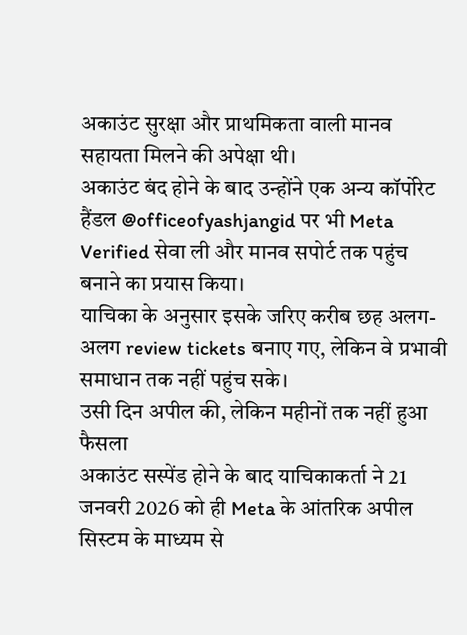अकाउंट सुरक्षा और प्राथमिकता वाली मानव सहायता मिलने की अपेक्षा थी।
अकाउंट बंद होने के बाद उन्होंने एक अन्य कॉर्पोरेट हैंडल @officeofyashjangid पर भी Meta Verified सेवा ली और मानव सपोर्ट तक पहुंच बनाने का प्रयास किया।
याचिका के अनुसार इसके जरिए करीब छह अलग-अलग review tickets बनाए गए, लेकिन वे प्रभावी समाधान तक नहीं पहुंच सके।
उसी दिन अपील की, लेकिन महीनों तक नहीं हुआ फैसला
अकाउंट सस्पेंड होने के बाद याचिकाकर्ता ने 21 जनवरी 2026 को ही Meta के आंतरिक अपील सिस्टम के माध्यम से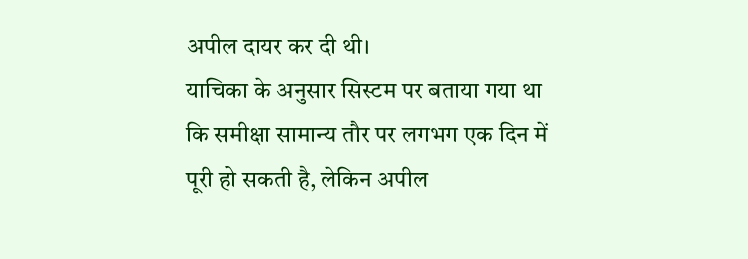अपील दायर कर दी थी।
याचिका के अनुसार सिस्टम पर बताया गया था कि समीक्षा सामान्य तौर पर लगभग एक दिन में पूरी हो सकती है, लेकिन अपील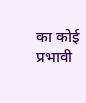का कोई प्रभावी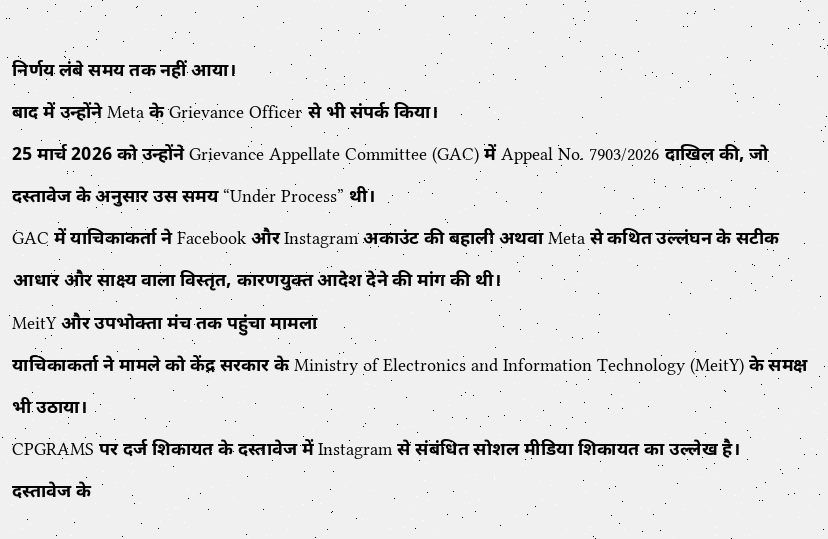निर्णय लंबे समय तक नहीं आया।
बाद में उन्होंने Meta के Grievance Officer से भी संपर्क किया।
25 मार्च 2026 को उन्होंने Grievance Appellate Committee (GAC) में Appeal No. 7903/2026 दाखिल की, जो दस्तावेज के अनुसार उस समय “Under Process” थी।
GAC में याचिकाकर्ता ने Facebook और Instagram अकाउंट की बहाली अथवा Meta से कथित उल्लंघन के सटीक आधार और साक्ष्य वाला विस्तृत, कारणयुक्त आदेश देने की मांग की थी।
MeitY और उपभोक्ता मंच तक पहुंचा मामला
याचिकाकर्ता ने मामले को केंद्र सरकार के Ministry of Electronics and Information Technology (MeitY) के समक्ष भी उठाया।
CPGRAMS पर दर्ज शिकायत के दस्तावेज में Instagram से संबंधित सोशल मीडिया शिकायत का उल्लेख है।
दस्तावेज के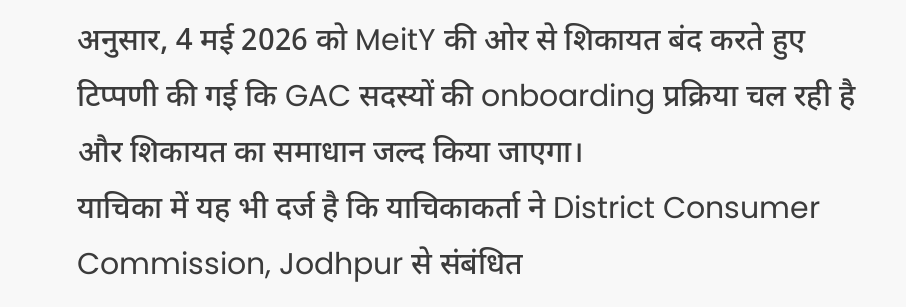अनुसार, 4 मई 2026 को MeitY की ओर से शिकायत बंद करते हुए टिप्पणी की गई कि GAC सदस्यों की onboarding प्रक्रिया चल रही है और शिकायत का समाधान जल्द किया जाएगा।
याचिका में यह भी दर्ज है कि याचिकाकर्ता ने District Consumer Commission, Jodhpur से संबंधित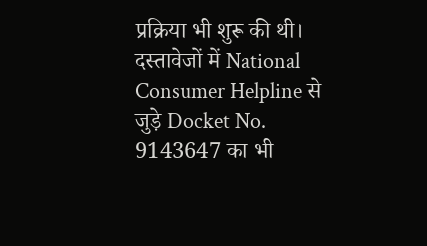प्रक्रिया भी शुरू की थी।
दस्तावेजों में National Consumer Helpline से जुड़े Docket No. 9143647 का भी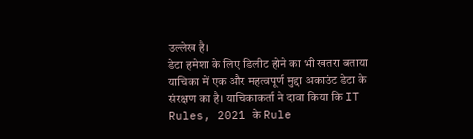उल्लेख है।
डेटा हमेशा के लिए डिलीट होने का भी खतरा बताया
याचिका में एक और महत्वपूर्ण मुद्दा अकाउंट डेटा के संरक्षण का है। याचिकाकर्ता ने दावा किया कि IT Rules, 2021 के Rule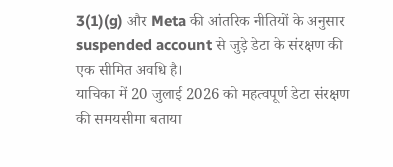3(1)(g) और Meta की आंतरिक नीतियों के अनुसार suspended account से जुड़े डेटा के संरक्षण की एक सीमित अवधि है।
याचिका में 20 जुलाई 2026 को महत्वपूर्ण डेटा संरक्षण की समयसीमा बताया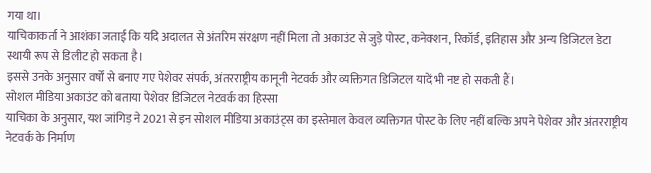गया था।
याचिकाकर्ता ने आशंका जताई कि यदि अदालत से अंतरिम संरक्षण नहीं मिला तो अकाउंट से जुड़े पोस्ट, कनेक्शन, रिकॉर्ड, इतिहास और अन्य डिजिटल डेटा स्थायी रूप से डिलीट हो सकता है।
इससे उनके अनुसार वर्षों से बनाए गए पेशेवर संपर्क, अंतरराष्ट्रीय कानूनी नेटवर्क और व्यक्तिगत डिजिटल यादें भी नष्ट हो सकती हैं।
सोशल मीडिया अकाउंट को बताया पेशेवर डिजिटल नेटवर्क का हिस्सा
याचिका के अनुसार, यश जांगिड़ ने 2021 से इन सोशल मीडिया अकाउंट्स का इस्तेमाल केवल व्यक्तिगत पोस्ट के लिए नहीं बल्कि अपने पेशेवर और अंतरराष्ट्रीय नेटवर्क के निर्माण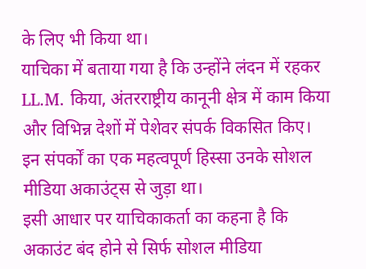के लिए भी किया था।
याचिका में बताया गया है कि उन्होंने लंदन में रहकर LL.M. किया, अंतरराष्ट्रीय कानूनी क्षेत्र में काम किया और विभिन्न देशों में पेशेवर संपर्क विकसित किए।
इन संपर्कों का एक महत्वपूर्ण हिस्सा उनके सोशल मीडिया अकाउंट्स से जुड़ा था।
इसी आधार पर याचिकाकर्ता का कहना है कि अकाउंट बंद होने से सिर्फ सोशल मीडिया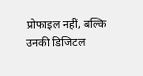प्रोफाइल नहीं, बल्कि उनकी डिजिटल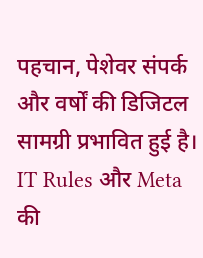पहचान, पेशेवर संपर्क और वर्षों की डिजिटल सामग्री प्रभावित हुई है।
IT Rules और Meta की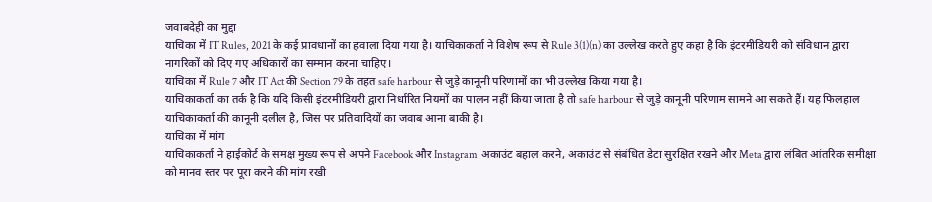जवाबदेही का मुद्दा
याचिका में IT Rules, 2021 के कई प्रावधानों का हवाला दिया गया है। याचिकाकर्ता ने विशेष रूप से Rule 3(1)(n) का उल्लेख करते हुए कहा है कि इंटरमीडियरी को संविधान द्वारा नागरिकों को दिए गए अधिकारों का सम्मान करना चाहिए।
याचिका में Rule 7 और IT Act की Section 79 के तहत safe harbour से जुड़े कानूनी परिणामों का भी उल्लेख किया गया है।
याचिकाकर्ता का तर्क है कि यदि किसी इंटरमीडियरी द्वारा निर्धारित नियमों का पालन नहीं किया जाता है तो safe harbour से जुड़े कानूनी परिणाम सामने आ सकते हैं। यह फिलहाल याचिकाकर्ता की कानूनी दलील है, जिस पर प्रतिवादियों का जवाब आना बाकी है।
याचिका में मांग
याचिकाकर्ता ने हाईकोर्ट के समक्ष मुख्य रूप से अपने Facebook और Instagram अकाउंट बहाल करने, अकाउंट से संबंधित डेटा सुरक्षित रखने और Meta द्वारा लंबित आंतरिक समीक्षा को मानव स्तर पर पूरा करने की मांग रखी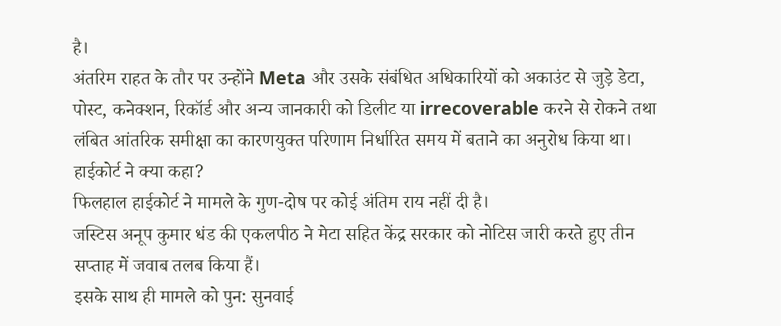है।
अंतरिम राहत के तौर पर उन्होंने Meta और उसके संबंधित अधिकारियों को अकाउंट से जुड़े डेटा, पोस्ट, कनेक्शन, रिकॉर्ड और अन्य जानकारी को डिलीट या irrecoverable करने से रोकने तथा लंबित आंतरिक समीक्षा का कारणयुक्त परिणाम निर्धारित समय में बताने का अनुरोध किया था।
हाईकोर्ट ने क्या कहा?
फिलहाल हाईकोर्ट ने मामले के गुण-दोष पर कोई अंतिम राय नहीं दी है।
जस्टिस अनूप कुमार धंड की एकलपीठ ने मेटा सहित केंद्र सरकार को नोटिस जारी करते हुए तीन सप्ताह में जवाब तलब किया हैं।
इसके साथ ही मामले को पुन: सुनवाई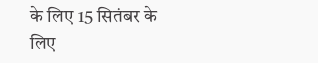के लिए 15 सितंबर के लिए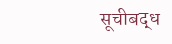सूचीबद्ध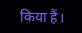किया हैं।